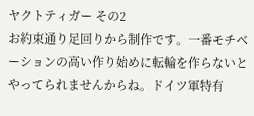ヤクトティガー その2
お約束通り足回りから制作です。一番モチベーションの高い作り始めに転輪を作らないとやってられませんからね。ドイツ軍特有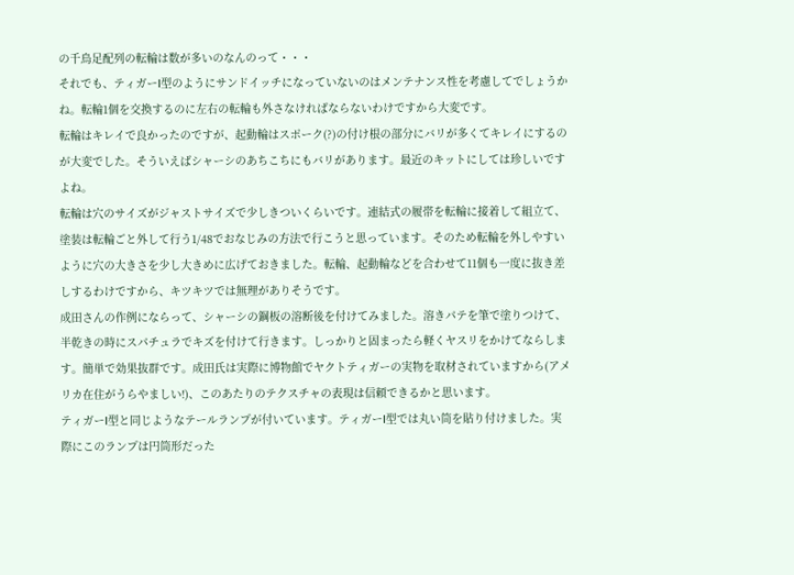の千鳥足配列の転輪は数が多いのなんのって・・・
それでも、ティガーI型のようにサンドイッチになっていないのはメンテナンス性を考慮してでしょうかね。転輪1個を交換するのに左右の転輪も外さなければならないわけですから大変です。
転輪はキレイで良かったのですが、起動輪はスポーク(?)の付け根の部分にバリが多くてキレイにするのが大変でした。そういえばシャーシのあちこちにもバリがあります。最近のキットにしては珍しいですよね。
転輪は穴のサイズがジャストサイズで少しきついくらいです。連結式の履帯を転輪に接着して組立て、塗装は転輪ごと外して行う1/48でおなじみの方法で行こうと思っています。そのため転輪を外しやすいように穴の大きさを少し大きめに広げておきました。転輪、起動輪などを合わせて11個も一度に抜き差しするわけですから、キツキツでは無理がありそうです。
成田さんの作例にならって、シャーシの鋼板の溶断後を付けてみました。溶きパテを筆で塗りつけて、半乾きの時にスパチュラでキズを付けて行きます。しっかりと固まったら軽くヤスリをかけてならします。簡単で効果抜群です。成田氏は実際に博物館でヤクトティガーの実物を取材されていますから(アメリカ在住がうらやましい!)、このあたりのテクスチャの表現は信頼できるかと思います。
ティガーI型と同じようなテールランプが付いています。ティガーI型では丸い筒を貼り付けました。実際にこのランプは円筒形だった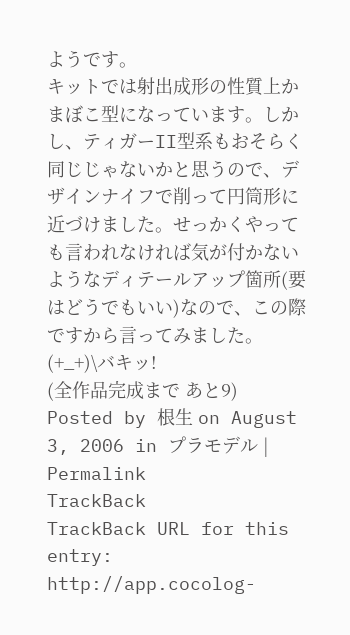ようです。
キットでは射出成形の性質上かまぼこ型になっています。しかし、ティガーII型系もおそらく同じじゃないかと思うので、デザインナイフで削って円筒形に近づけました。せっかくやっても言われなければ気が付かないようなディテールアップ箇所(要はどうでもいい)なので、この際ですから言ってみました。(+_+)\バキッ!
(全作品完成まで あと9)
Posted by 根生 on August 3, 2006 in プラモデル | Permalink
TrackBack
TrackBack URL for this entry:
http://app.cocolog-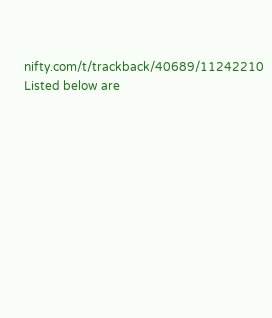nifty.com/t/trackback/40689/11242210
Listed below are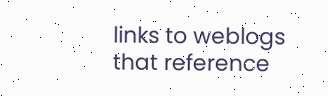links to weblogs that reference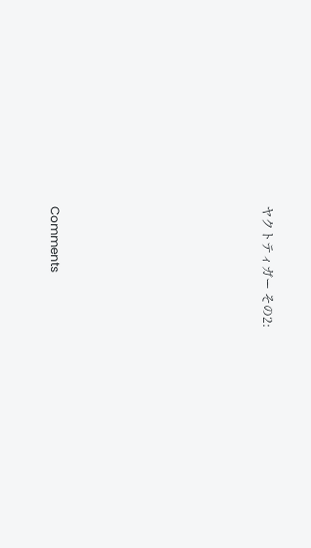ヤクトティガー その2:













Comments